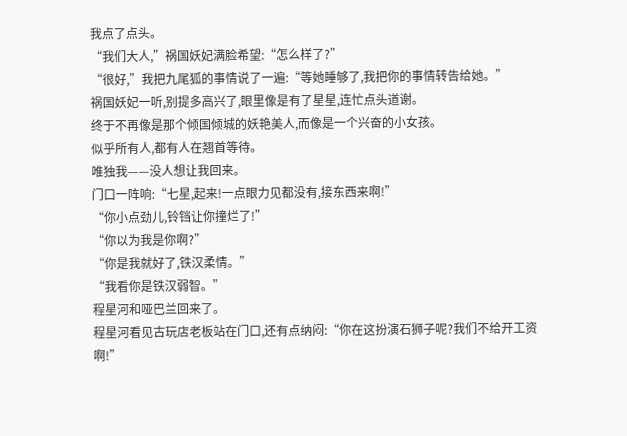我点了点头。
“我们大人,”祸国妖妃满脸希望:“怎么样了?”
“很好,”我把九尾狐的事情说了一遍:“等她睡够了,我把你的事情转告给她。”
祸国妖妃一听,别提多高兴了,眼里像是有了星星,连忙点头道谢。
终于不再像是那个倾国倾城的妖艳美人,而像是一个兴奋的小女孩。
似乎所有人,都有人在翘首等待。
唯独我——没人想让我回来。
门口一阵响:“七星,起来!一点眼力见都没有,接东西来啊!”
“你小点劲儿,铃铛让你撞烂了!”
“你以为我是你啊?”
“你是我就好了,铁汉柔情。”
“我看你是铁汉弱智。”
程星河和哑巴兰回来了。
程星河看见古玩店老板站在门口,还有点纳闷:“你在这扮演石狮子呢?我们不给开工资啊!”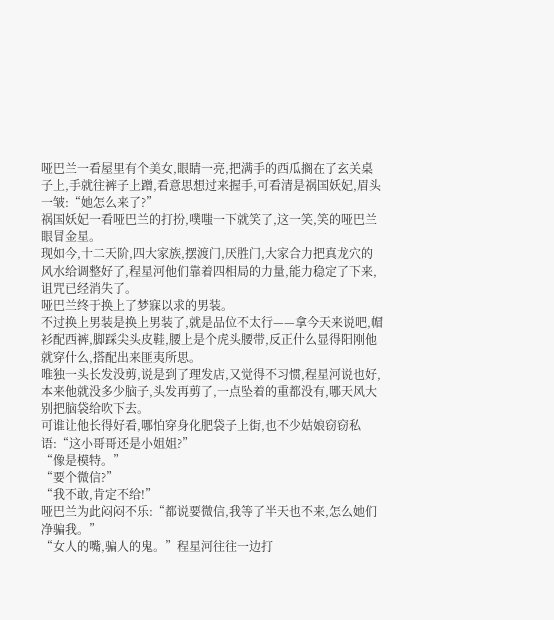哑巴兰一看屋里有个美女,眼睛一亮,把满手的西瓜搁在了玄关桌子上,手就往裤子上蹭,看意思想过来握手,可看清是祸国妖妃,眉头一皱:“她怎么来了?”
祸国妖妃一看哑巴兰的打扮,噗嗤一下就笑了,这一笑,笑的哑巴兰眼冒金星。
现如今,十二天阶,四大家族,摆渡门,厌胜门,大家合力把真龙穴的风水给调整好了,程星河他们靠着四相局的力量,能力稳定了下来,诅咒已经消失了。
哑巴兰终于换上了梦寐以求的男装。
不过换上男装是换上男装了,就是品位不太行——拿今天来说吧,帽衫配西裤,脚踩尖头皮鞋,腰上是个虎头腰带,反正什么显得阳刚他就穿什么,搭配出来匪夷所思。
唯独一头长发没剪,说是到了理发店,又觉得不习惯,程星河说也好,本来他就没多少脑子,头发再剪了,一点坠着的重都没有,哪天风大别把脑袋给吹下去。
可谁让他长得好看,哪怕穿身化肥袋子上街,也不少姑娘窃窃私语:“这小哥哥还是小姐姐?”
“像是模特。”
“要个微信?”
“我不敢,肯定不给!”
哑巴兰为此闷闷不乐:“都说要微信,我等了半天也不来,怎么她们净骗我。”
“女人的嘴,骗人的鬼。”程星河往往一边打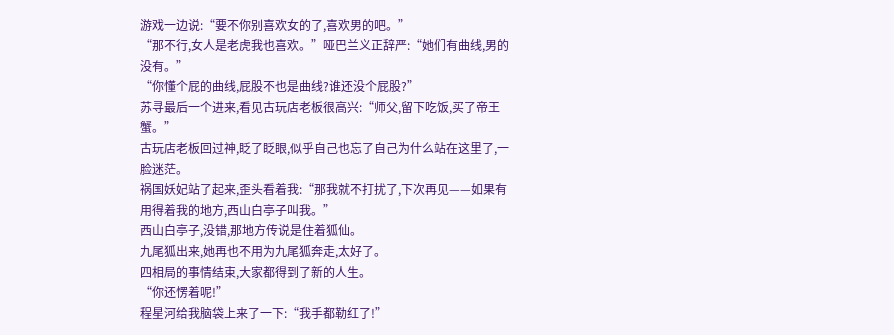游戏一边说:“要不你别喜欢女的了,喜欢男的吧。”
“那不行,女人是老虎我也喜欢。”哑巴兰义正辞严:“她们有曲线,男的没有。”
“你懂个屁的曲线,屁股不也是曲线?谁还没个屁股?”
苏寻最后一个进来,看见古玩店老板很高兴:“师父,留下吃饭,买了帝王蟹。”
古玩店老板回过神,眨了眨眼,似乎自己也忘了自己为什么站在这里了,一脸迷茫。
祸国妖妃站了起来,歪头看着我:“那我就不打扰了,下次再见——如果有用得着我的地方,西山白亭子叫我。”
西山白亭子,没错,那地方传说是住着狐仙。
九尾狐出来,她再也不用为九尾狐奔走,太好了。
四相局的事情结束,大家都得到了新的人生。
“你还愣着呢!”
程星河给我脑袋上来了一下:“我手都勒红了!”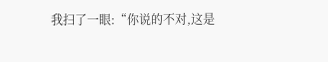我扫了一眼:“你说的不对,这是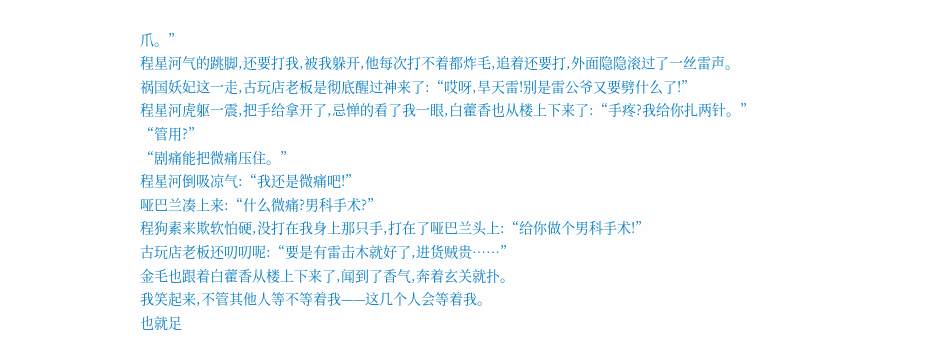爪。”
程星河气的跳脚,还要打我,被我躲开,他每次打不着都炸毛,追着还要打,外面隐隐滚过了一丝雷声。
祸国妖妃这一走,古玩店老板是彻底醒过神来了:“哎呀,旱天雷!别是雷公爷又要劈什么了!”
程星河虎躯一震,把手给拿开了,忌惮的看了我一眼,白藿香也从楼上下来了:“手疼?我给你扎两针。”
“管用?”
“剧痛能把微痛压住。”
程星河倒吸凉气:“我还是微痛吧!”
哑巴兰凑上来:“什么微痛?男科手术?”
程狗素来欺软怕硬,没打在我身上那只手,打在了哑巴兰头上:“给你做个男科手术!”
古玩店老板还叨叨呢:“要是有雷击木就好了,进货贼贵……”
金毛也跟着白藿香从楼上下来了,闻到了香气,奔着玄关就扑。
我笑起来,不管其他人等不等着我——这几个人会等着我。
也就足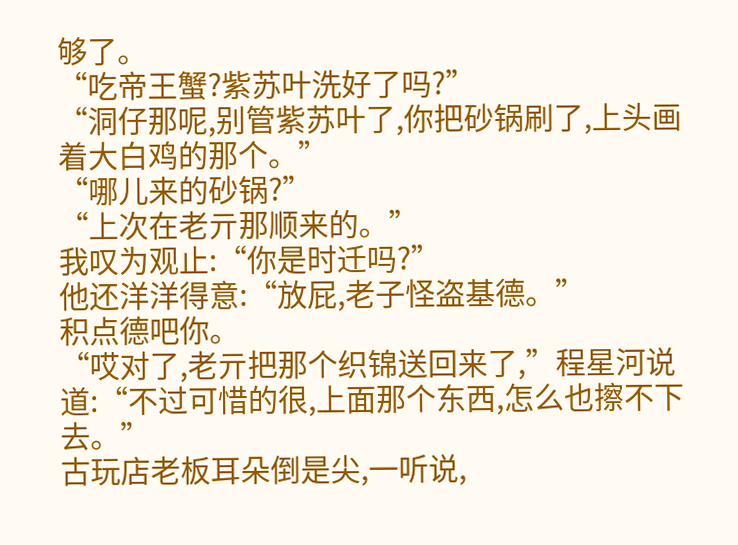够了。
“吃帝王蟹?紫苏叶洗好了吗?”
“洞仔那呢,别管紫苏叶了,你把砂锅刷了,上头画着大白鸡的那个。”
“哪儿来的砂锅?”
“上次在老亓那顺来的。”
我叹为观止:“你是时迁吗?”
他还洋洋得意:“放屁,老子怪盗基德。”
积点德吧你。
“哎对了,老亓把那个织锦送回来了,”程星河说道:“不过可惜的很,上面那个东西,怎么也擦不下去。”
古玩店老板耳朵倒是尖,一听说,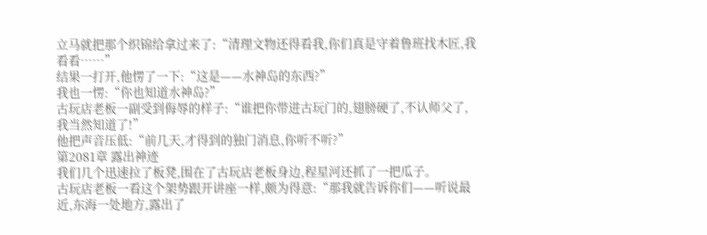立马就把那个织锦给拿过来了:“清理文物还得看我,你们真是守着鲁班找木匠,我看看……”
结果一打开,他愣了一下:“这是——水神岛的东西?”
我也一愣:“你也知道水神岛?”
古玩店老板一副受到侮辱的样子:“谁把你带进古玩门的,翅膀硬了,不认师父了,我当然知道了!”
他把声音压低:“前几天,才得到的独门消息,你听不听?”
第2081章 露出神迹
我们几个迅速拉了板凳,围在了古玩店老板身边,程星河还抓了一把瓜子。
古玩店老板一看这个架势跟开讲座一样,颇为得意:“那我就告诉你们——听说最近,东海一处地方,露出了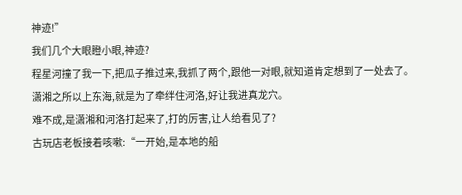神迹!”
我们几个大眼瞪小眼,神迹?
程星河撞了我一下,把瓜子推过来,我抓了两个,跟他一对眼,就知道肯定想到了一处去了。
潇湘之所以上东海,就是为了牵绊住河洛,好让我进真龙穴。
难不成,是潇湘和河洛打起来了,打的厉害,让人给看见了?
古玩店老板接着咳嗽:“一开始,是本地的船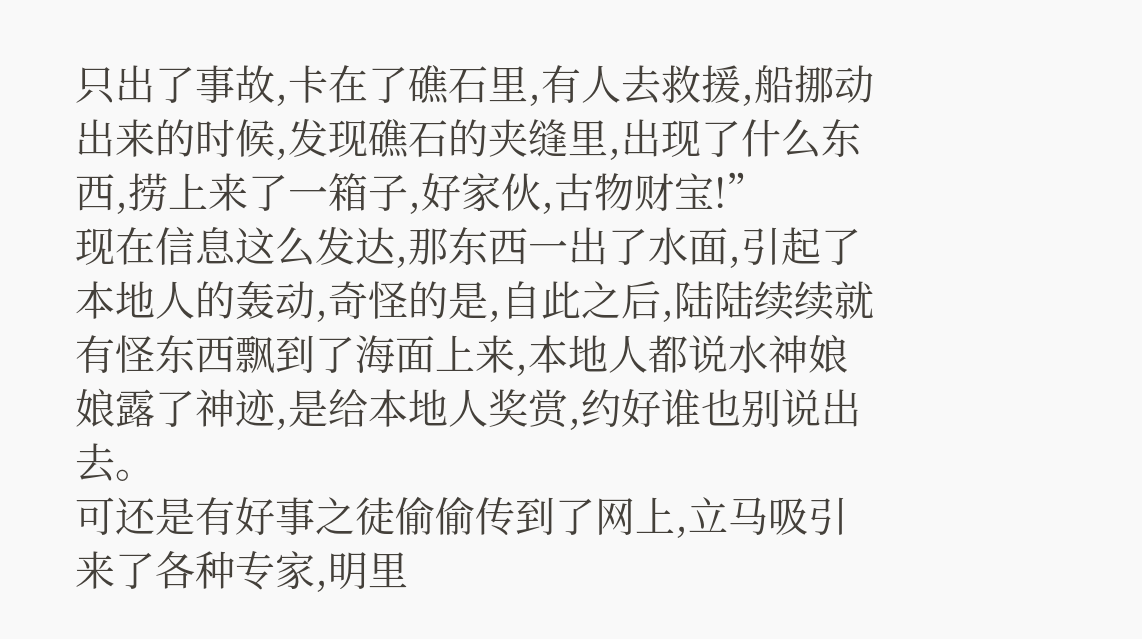只出了事故,卡在了礁石里,有人去救援,船挪动出来的时候,发现礁石的夹缝里,出现了什么东西,捞上来了一箱子,好家伙,古物财宝!”
现在信息这么发达,那东西一出了水面,引起了本地人的轰动,奇怪的是,自此之后,陆陆续续就有怪东西飘到了海面上来,本地人都说水神娘娘露了神迹,是给本地人奖赏,约好谁也别说出去。
可还是有好事之徒偷偷传到了网上,立马吸引来了各种专家,明里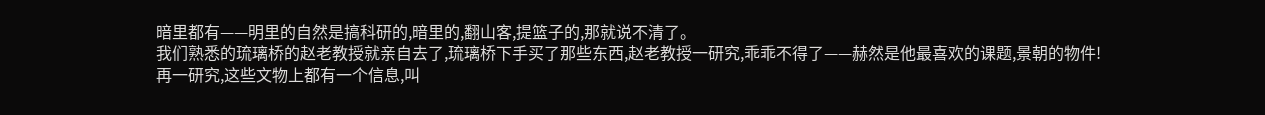暗里都有——明里的自然是搞科研的,暗里的,翻山客,提篮子的,那就说不清了。
我们熟悉的琉璃桥的赵老教授就亲自去了,琉璃桥下手买了那些东西,赵老教授一研究,乖乖不得了——赫然是他最喜欢的课题,景朝的物件!
再一研究,这些文物上都有一个信息,叫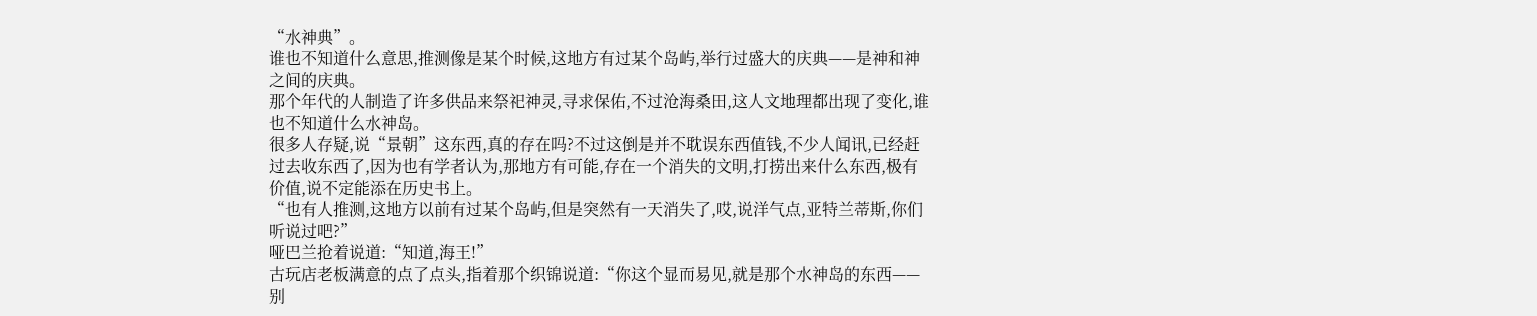“水神典”。
谁也不知道什么意思,推测像是某个时候,这地方有过某个岛屿,举行过盛大的庆典——是神和神之间的庆典。
那个年代的人制造了许多供品来祭祀神灵,寻求保佑,不过沧海桑田,这人文地理都出现了变化,谁也不知道什么水神岛。
很多人存疑,说“景朝”这东西,真的存在吗?不过这倒是并不耽误东西值钱,不少人闻讯,已经赶过去收东西了,因为也有学者认为,那地方有可能,存在一个消失的文明,打捞出来什么东西,极有价值,说不定能添在历史书上。
“也有人推测,这地方以前有过某个岛屿,但是突然有一天消失了,哎,说洋气点,亚特兰蒂斯,你们听说过吧?”
哑巴兰抢着说道:“知道,海王!”
古玩店老板满意的点了点头,指着那个织锦说道:“你这个显而易见,就是那个水神岛的东西——别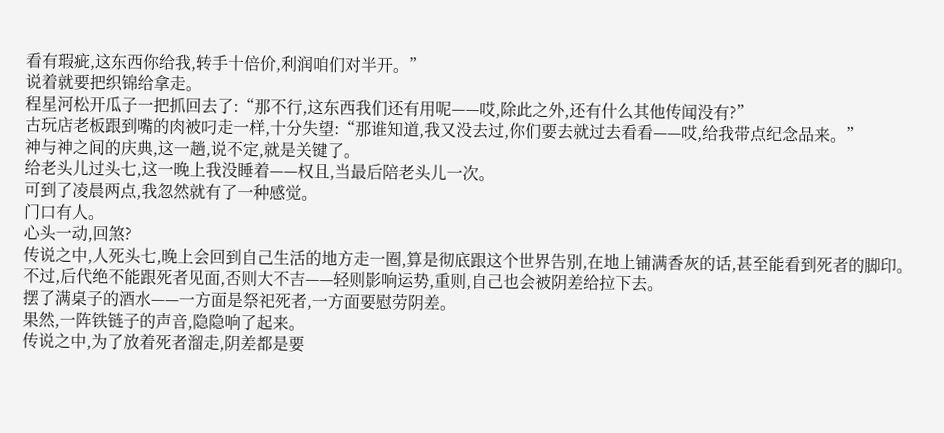看有瑕疵,这东西你给我,转手十倍价,利润咱们对半开。”
说着就要把织锦给拿走。
程星河松开瓜子一把抓回去了:“那不行,这东西我们还有用呢——哎,除此之外,还有什么其他传闻没有?”
古玩店老板跟到嘴的肉被叼走一样,十分失望:“那谁知道,我又没去过,你们要去就过去看看——哎,给我带点纪念品来。”
神与神之间的庆典,这一趟,说不定,就是关键了。
给老头儿过头七,这一晚上我没睡着——权且,当最后陪老头儿一次。
可到了凌晨两点,我忽然就有了一种感觉。
门口有人。
心头一动,回煞?
传说之中,人死头七,晚上会回到自己生活的地方走一圈,算是彻底跟这个世界告别,在地上铺满香灰的话,甚至能看到死者的脚印。
不过,后代绝不能跟死者见面,否则大不吉——轻则影响运势,重则,自己也会被阴差给拉下去。
摆了满桌子的酒水——一方面是祭祀死者,一方面要慰劳阴差。
果然,一阵铁链子的声音,隐隐响了起来。
传说之中,为了放着死者溜走,阴差都是要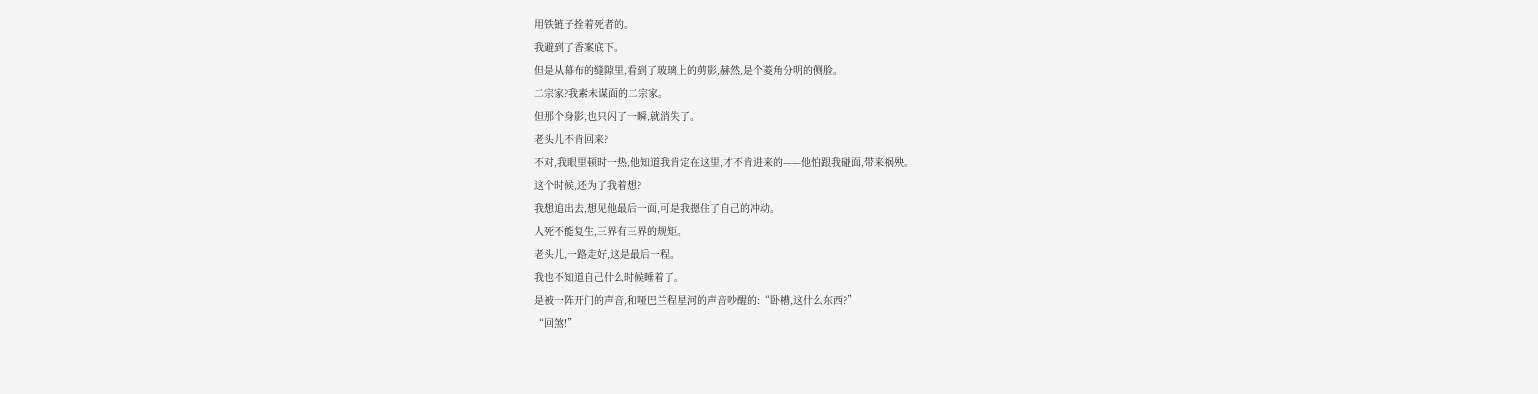用铁链子拴着死者的。
我避到了香案底下。
但是从幕布的缝隙里,看到了玻璃上的剪影,赫然,是个菱角分明的侧脸。
二宗家?我素未谋面的二宗家。
但那个身影,也只闪了一瞬,就消失了。
老头儿不肯回来?
不对,我眼里顿时一热,他知道我肯定在这里,才不肯进来的——他怕跟我碰面,带来祸殃。
这个时候,还为了我着想?
我想追出去,想见他最后一面,可是我摁住了自己的冲动。
人死不能复生,三界有三界的规矩。
老头儿,一路走好,这是最后一程。
我也不知道自己什么时候睡着了。
是被一阵开门的声音,和哑巴兰程星河的声音吵醒的:“卧槽,这什么东西?”
“回煞!”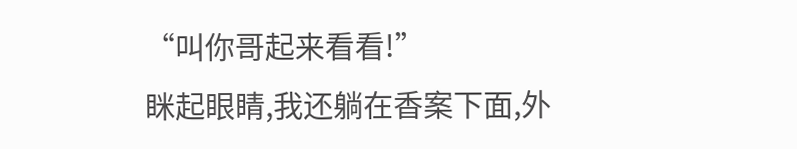“叫你哥起来看看!”
眯起眼睛,我还躺在香案下面,外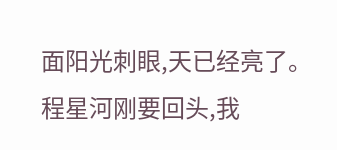面阳光刺眼,天已经亮了。
程星河刚要回头,我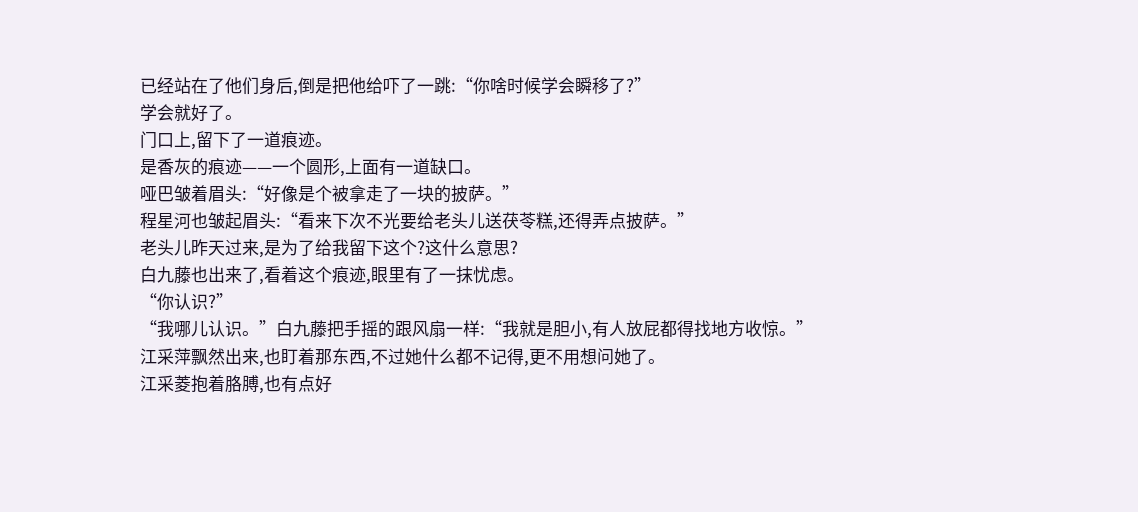已经站在了他们身后,倒是把他给吓了一跳:“你啥时候学会瞬移了?”
学会就好了。
门口上,留下了一道痕迹。
是香灰的痕迹——一个圆形,上面有一道缺口。
哑巴皱着眉头:“好像是个被拿走了一块的披萨。”
程星河也皱起眉头:“看来下次不光要给老头儿送茯苓糕,还得弄点披萨。”
老头儿昨天过来,是为了给我留下这个?这什么意思?
白九藤也出来了,看着这个痕迹,眼里有了一抹忧虑。
“你认识?”
“我哪儿认识。”白九藤把手摇的跟风扇一样:“我就是胆小,有人放屁都得找地方收惊。”
江采萍飘然出来,也盯着那东西,不过她什么都不记得,更不用想问她了。
江采菱抱着胳膊,也有点好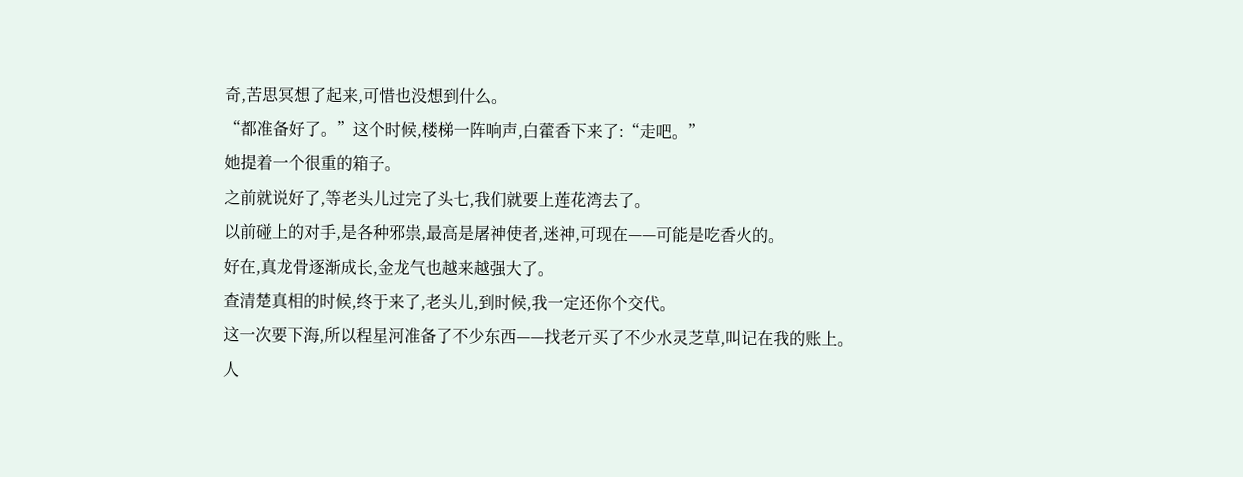奇,苦思冥想了起来,可惜也没想到什么。
“都准备好了。”这个时候,楼梯一阵响声,白藿香下来了:“走吧。”
她提着一个很重的箱子。
之前就说好了,等老头儿过完了头七,我们就要上莲花湾去了。
以前碰上的对手,是各种邪祟,最高是屠神使者,迷神,可现在——可能是吃香火的。
好在,真龙骨逐渐成长,金龙气也越来越强大了。
查清楚真相的时候,终于来了,老头儿,到时候,我一定还你个交代。
这一次要下海,所以程星河准备了不少东西——找老亓买了不少水灵芝草,叫记在我的账上。
人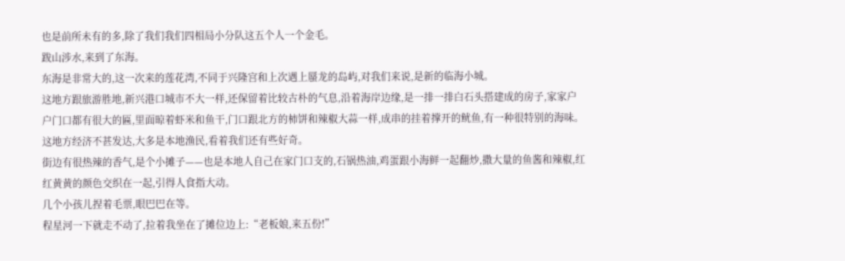也是前所未有的多,除了我们我们四相局小分队这五个人一个金毛。
跋山涉水,来到了东海。
东海是非常大的,这一次来的莲花湾,不同于兴隆宫和上次遇上蜃龙的岛屿,对我们来说,是新的临海小城。
这地方跟旅游胜地,新兴港口城市不大一样,还保留着比较古朴的气息,沿着海岸边缘,是一排一排白石头搭建成的房子,家家户户门口都有很大的匾,里面晾着虾米和鱼干,门口跟北方的柿饼和辣椒大蒜一样,成串的挂着撑开的鱿鱼,有一种很特别的海味。
这地方经济不甚发达,大多是本地渔民,看着我们还有些好奇。
街边有很热辣的香气,是个小摊子——也是本地人自己在家门口支的,石锅热油,鸡蛋跟小海鲜一起翻炒,撒大量的鱼酱和辣椒,红红黄黄的颜色交织在一起,引得人食指大动。
几个小孩儿捏着毛票,眼巴巴在等。
程星河一下就走不动了,拉着我坐在了摊位边上:“老板娘,来五份!”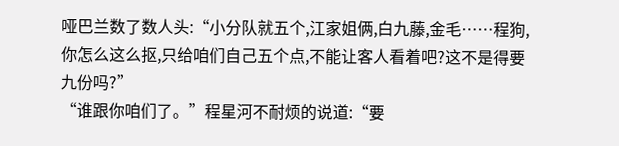哑巴兰数了数人头:“小分队就五个,江家姐俩,白九藤,金毛……程狗,你怎么这么抠,只给咱们自己五个点,不能让客人看着吧?这不是得要九份吗?”
“谁跟你咱们了。”程星河不耐烦的说道:“要